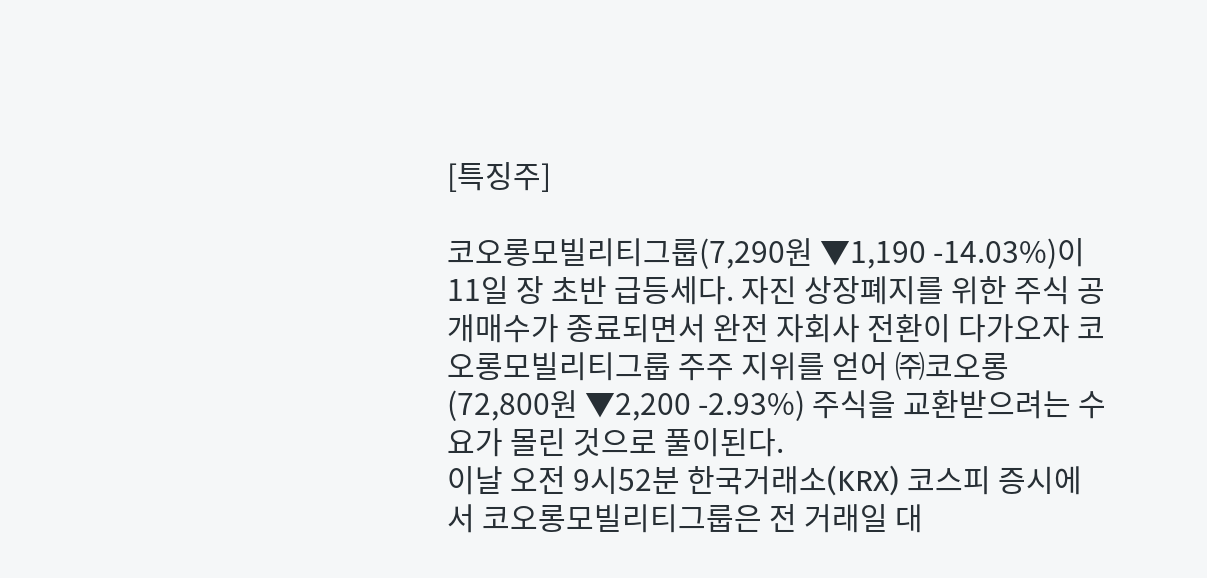[특징주]

코오롱모빌리티그룹(7,290원 ▼1,190 -14.03%)이 11일 장 초반 급등세다. 자진 상장폐지를 위한 주식 공개매수가 종료되면서 완전 자회사 전환이 다가오자 코오롱모빌리티그룹 주주 지위를 얻어 ㈜코오롱(72,800원 ▼2,200 -2.93%) 주식을 교환받으려는 수요가 몰린 것으로 풀이된다.
이날 오전 9시52분 한국거래소(KRX) 코스피 증시에서 코오롱모빌리티그룹은 전 거래일 대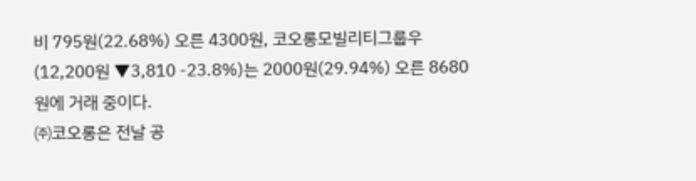비 795원(22.68%) 오른 4300원, 코오롱모빌리티그룹우(12,200원 ▼3,810 -23.8%)는 2000원(29.94%) 오른 8680원에 거래 중이다.
㈜코오롱은 전날 공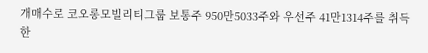개매수로 코오롱모빌리티그룹 보통주 950만5033주와 우선주 41만1314주를 취득한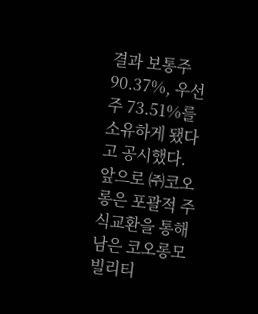결과 보통주 90.37%, 우선주 73.51%를 소유하게 됐다고 공시했다.
앞으로 ㈜코오롱은 포괄적 주식교환을 통해 남은 코오롱모빌리티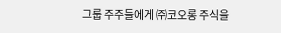그룹 주주들에게 ㈜코오롱 주식을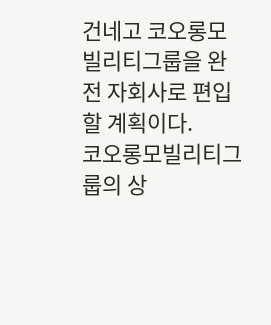건네고 코오롱모빌리티그룹을 완전 자회사로 편입할 계획이다.
코오롱모빌리티그룹의 상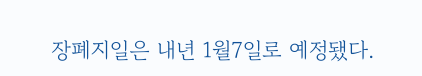장폐지일은 내년 1월7일로 예정됐다.